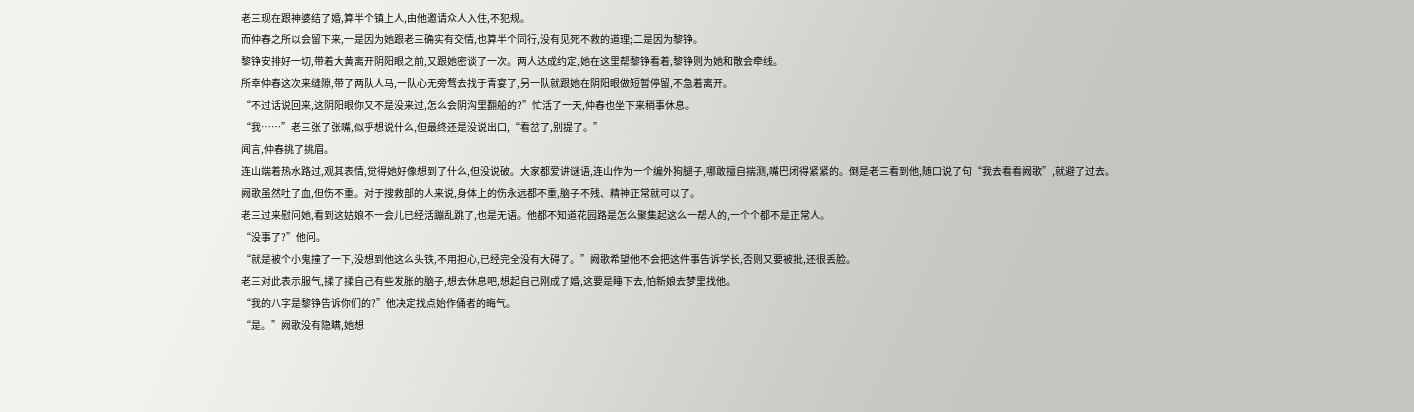老三现在跟神婆结了婚,算半个镇上人,由他邀请众人入住,不犯规。
而仲春之所以会留下来,一是因为她跟老三确实有交情,也算半个同行,没有见死不救的道理;二是因为黎铮。
黎铮安排好一切,带着大黄离开阴阳眼之前,又跟她密谈了一次。两人达成约定,她在这里帮黎铮看着,黎铮则为她和散会牵线。
所幸仲春这次来缝隙,带了两队人马,一队心无旁骛去找于青宴了,另一队就跟她在阴阳眼做短暂停留,不急着离开。
“不过话说回来,这阴阳眼你又不是没来过,怎么会阴沟里翻船的?”忙活了一天,仲春也坐下来稍事休息。
“我……”老三张了张嘴,似乎想说什么,但最终还是没说出口,“看岔了,别提了。”
闻言,仲春挑了挑眉。
连山端着热水路过,观其表情,觉得她好像想到了什么,但没说破。大家都爱讲谜语,连山作为一个编外狗腿子,哪敢擅自揣测,嘴巴闭得紧紧的。倒是老三看到他,随口说了句“我去看看阙歌”,就避了过去。
阙歌虽然吐了血,但伤不重。对于搜救部的人来说,身体上的伤永远都不重,脑子不残、精神正常就可以了。
老三过来慰问她,看到这姑娘不一会儿已经活蹦乱跳了,也是无语。他都不知道花园路是怎么聚集起这么一帮人的,一个个都不是正常人。
“没事了?”他问。
“就是被个小鬼撞了一下,没想到他这么头铁,不用担心,已经完全没有大碍了。”阙歌希望他不会把这件事告诉学长,否则又要被批,还很丢脸。
老三对此表示服气,揉了揉自己有些发胀的脑子,想去休息吧,想起自己刚成了婚,这要是睡下去,怕新娘去梦里找他。
“我的八字是黎铮告诉你们的?”他决定找点始作俑者的晦气。
“是。”阙歌没有隐瞒,她想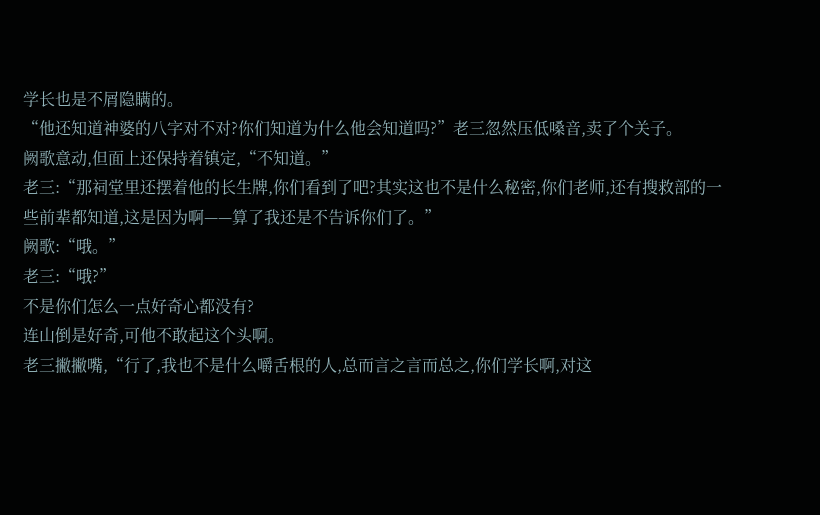学长也是不屑隐瞒的。
“他还知道神婆的八字对不对?你们知道为什么他会知道吗?”老三忽然压低嗓音,卖了个关子。
阙歌意动,但面上还保持着镇定,“不知道。”
老三:“那祠堂里还摆着他的长生牌,你们看到了吧?其实这也不是什么秘密,你们老师,还有搜救部的一些前辈都知道,这是因为啊——算了我还是不告诉你们了。”
阙歌:“哦。”
老三:“哦?”
不是你们怎么一点好奇心都没有?
连山倒是好奇,可他不敢起这个头啊。
老三撇撇嘴,“行了,我也不是什么嚼舌根的人,总而言之言而总之,你们学长啊,对这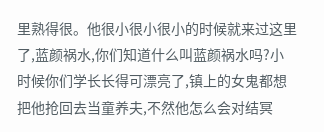里熟得很。他很小很小很小的时候就来过这里了,蓝颜祸水,你们知道什么叫蓝颜祸水吗?小时候你们学长长得可漂亮了,镇上的女鬼都想把他抢回去当童养夫,不然他怎么会对结冥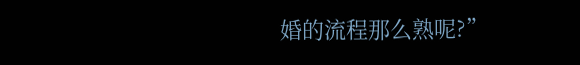婚的流程那么熟呢?”